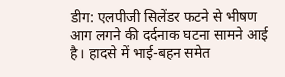डीग: एलपीजी सिलेंडर फटने से भीषण आग लगने की दर्दनाक घटना सामने आई है। हादसे में भाई-बहन समेत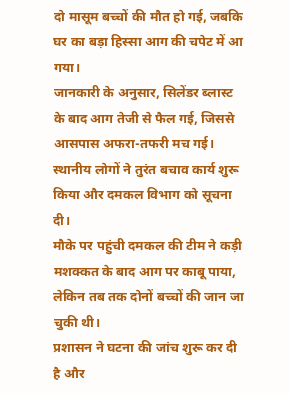दो मासूम बच्चों की मौत हो गई, जबकि घर का बड़ा हिस्सा आग की चपेट में आ गया।
जानकारी के अनुसार, सिलेंडर ब्लास्ट के बाद आग तेजी से फैल गई, जिससे आसपास अफरा-तफरी मच गई। स्थानीय लोगों ने तुरंत बचाव कार्य शुरू किया और दमकल विभाग को सूचना दी।
मौके पर पहुंची दमकल की टीम ने कड़ी मशक्कत के बाद आग पर काबू पाया, लेकिन तब तक दोनों बच्चों की जान जा चुकी थी।
प्रशासन ने घटना की जांच शुरू कर दी है और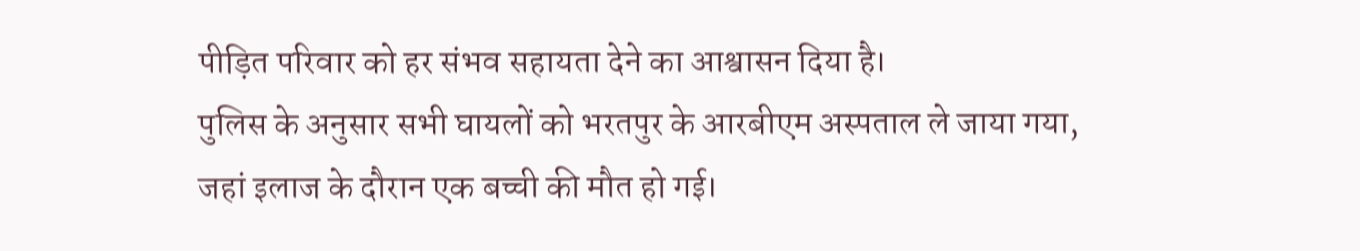पीड़ित परिवार को हर संभव सहायता देने का आश्वासन दिया है।
पुलिस के अनुसार सभी घायलों को भरतपुर के आरबीएम अस्पताल ले जाया गया, जहां इलाज के दौरान एक बच्ची की मौत हो गई।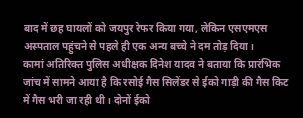बाद में छह घायलों को जयपुर रेफर किया गया, लेकिन एसएमएस अस्पताल पहुंचने से पहले ही एक अन्य बच्चे ने दम तोड़ दिया।
कामां अतिरिक्त पुलिस अधीक्षक दिनेश यादव ने बताया कि प्रारंभिक जांच में सामने आया है कि रसोई गैस सिलेंडर से ईको गाड़ी की गैस किट में गैस भरी जा रही थी। दोनों ईको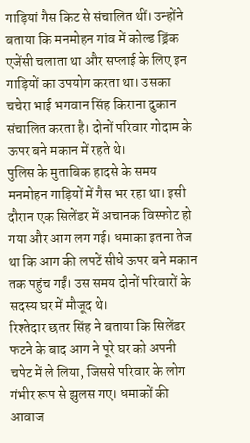गाड़ियां गैस किट से संचालित थीं। उन्होंने बताया कि मनमोहन गांव में कोल्ड ड्रिंक एजेंसी चलाता था और सप्लाई के लिए इन गाड़ियों का उपयोग करता था। उसका चचेरा भाई भगवान सिंह किराना दुकान संचालित करता है। दोनों परिवार गोदाम के ऊपर बने मकान में रहते थे।
पुलिस के मुताबिक हादसे के समय मनमोहन गाड़ियों में गैस भर रहा था। इसी दौरान एक सिलेंडर में अचानक विस्फोट हो गया और आग लग गई। धमाका इतना तेज था कि आग की लपटें सीधे ऊपर बने मकान तक पहुंच गईं। उस समय दोनों परिवारों के सदस्य घर में मौजूद थे।
रिश्तेदार छतर सिंह ने बताया कि सिलेंडर फटने के बाद आग ने पूरे घर को अपनी चपेट में ले लिया, जिससे परिवार के लोग गंभीर रूप से झुलस गए। धमाकों की आवाज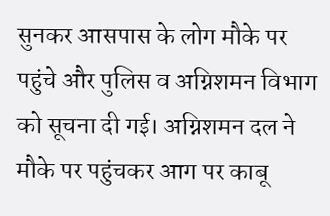सुनकर आसपास के लोग मौके पर पहुंचे और पुलिस व अग्निशमन विभाग को सूचना दी गई। अग्निशमन दल ने मौके पर पहुंचकर आग पर काबू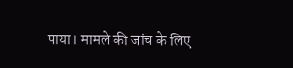पाया। मामले की जांच के लिए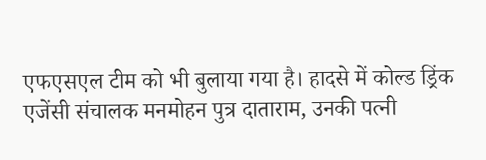एफएसएल टीम को भी बुलाया गया है। हादसे में कोल्ड ड्रिंक एजेंसी संचालक मनमोहन पुत्र दाताराम, उनकी पत्नी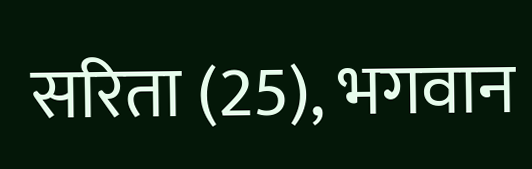सरिता (25), भगवान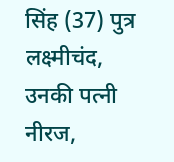सिंह (37) पुत्र लक्ष्मीचंद, उनकी पत्नी नीरज,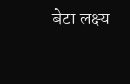बेटा लक्ष्य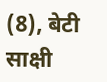(8), बेटी साक्षी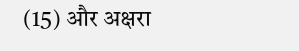(15) और अक्षरा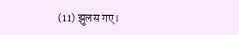(11) झुलस गए।